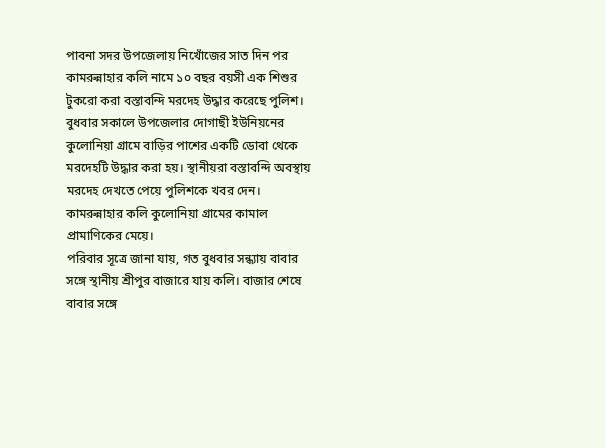পাবনা সদর উপজেলায় নিখোঁজের সাত দিন পর কামরুন্নাহার কলি নামে ১০ বছর বয়সী এক শিশুর টুকরো করা বস্তাবন্দি মরদেহ উদ্ধার করেছে পুলিশ।
বুধবার সকালে উপজেলার দোগাছী ইউনিয়নের কুলোনিয়া গ্রামে বাড়ির পাশের একটি ডোবা থেকে মরদেহটি উদ্ধার করা হয়। স্থানীয়রা বস্তাবন্দি অবস্থায় মরদেহ দেখতে পেয়ে পুলিশকে খবর দেন।
কামরুন্নাহার কলি কুলোনিয়া গ্রামের কামাল প্রামাণিকের মেয়ে।
পরিবার সূত্রে জানা যায়, গত বুধবার সন্ধ্যায় বাবার সঙ্গে স্থানীয় শ্রীপুর বাজারে যায় কলি। বাজার শেষে বাবার সঙ্গে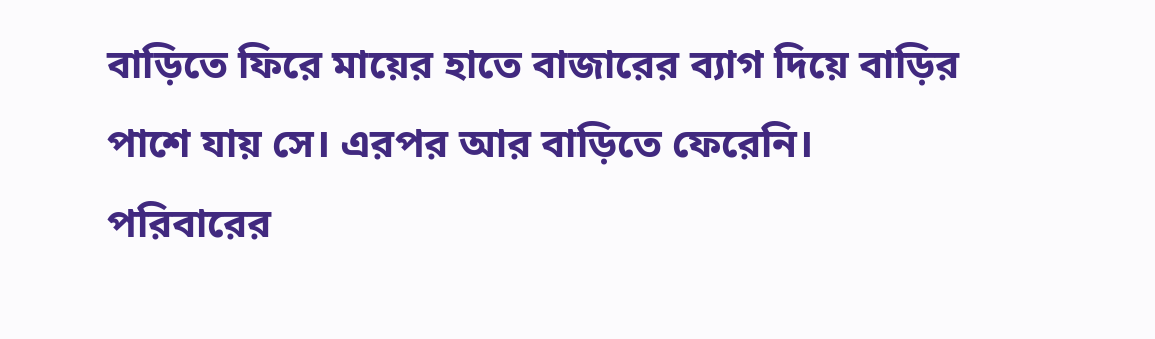বাড়িতে ফিরে মায়ের হাতে বাজারের ব্যাগ দিয়ে বাড়ির পাশে যায় সে। এরপর আর বাড়িতে ফেরেনি।
পরিবারের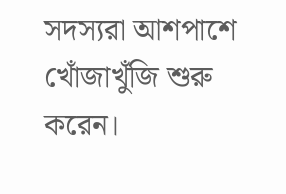সদস্যরা আশপাশে খোঁজাখুঁজি শুরু করেন।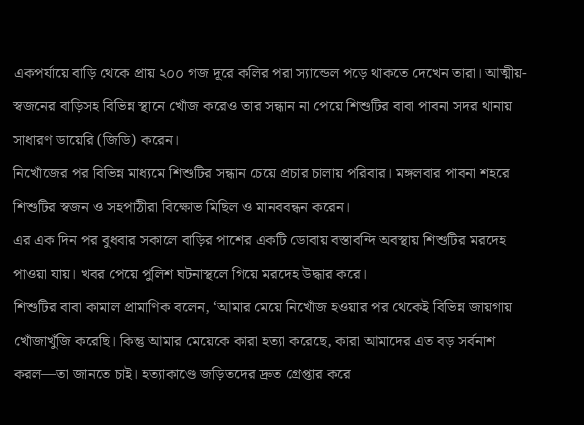একপর্যায়ে বাড়ি থেকে প্রায় ২০০ গজ দূরে কলির পরা স্যান্ডেল পড়ে থাকতে দেখেন তারা। আত্মীয়-স্বজনের বাড়িসহ বিভিন্ন স্থানে খোঁজ করেও তার সন্ধান না পেয়ে শিশুটির বাবা পাবনা সদর থানায় সাধারণ ডায়েরি (জিডি) করেন।
নিখোঁজের পর বিভিন্ন মাধ্যমে শিশুটির সন্ধান চেয়ে প্রচার চালায় পরিবার। মঙ্গলবার পাবনা শহরে শিশুটির স্বজন ও সহপাঠীরা বিক্ষোভ মিছিল ও মানববন্ধন করেন।
এর এক দিন পর বুধবার সকালে বাড়ির পাশের একটি ডোবায় বস্তাবন্দি অবস্থায় শিশুটির মরদেহ পাওয়া যায়। খবর পেয়ে পুলিশ ঘটনাস্থলে গিয়ে মরদেহ উদ্ধার করে।
শিশুটির বাবা কামাল প্রামাণিক বলেন, ‘আমার মেয়ে নিখোঁজ হওয়ার পর থেকেই বিভিন্ন জায়গায় খোঁজাখুঁজি করেছি। কিন্তু আমার মেয়েকে কারা হত্যা করেছে, কারা আমাদের এত বড় সর্বনাশ করল—তা জানতে চাই। হত্যাকাণ্ডে জড়িতদের দ্রুত গ্রেপ্তার করে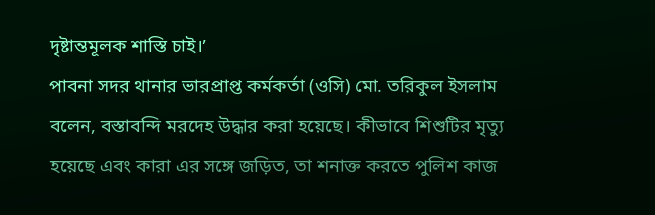দৃষ্টান্তমূলক শাস্তি চাই।’
পাবনা সদর থানার ভারপ্রাপ্ত কর্মকর্তা (ওসি) মো. তরিকুল ইসলাম বলেন, বস্তাবন্দি মরদেহ উদ্ধার করা হয়েছে। কীভাবে শিশুটির মৃত্যু হয়েছে এবং কারা এর সঙ্গে জড়িত, তা শনাক্ত করতে পুলিশ কাজ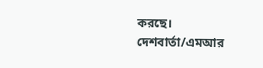করছে।
দেশবার্তা/এমআর